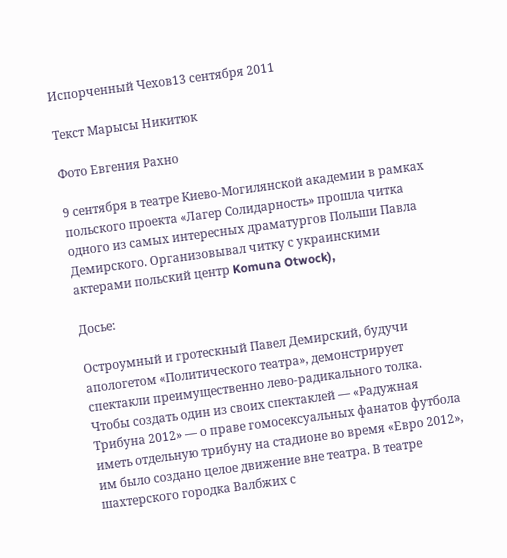Испорченный Чехов13 сентября 2011

Текст Марысы Никитюк

Фото Евгения Рахно

9 сентября в театре Киево-Могилянской академии в рамках польского проекта «Лагер Солидарность» прошла читка одного из самых интересных драматургов Польши Павла Демирского. Организовывал читку с украинскими актерами польский центр Komuna Otwock),

Досье:

Остроумный и гротескный Павел Демирский, будучи апологетом «Политического театра», демонстрирует спектакли преимущественно лево-радикального толка. Чтобы создать один из своих спектаклей — «Радужная Трибуна 2012» — о праве гомосексуальных фанатов футбола иметь отдельную трибуну на стадионе во время «Евро 2012», им было создано целое движение вне театра. В театре шахтерского городка Валбжих с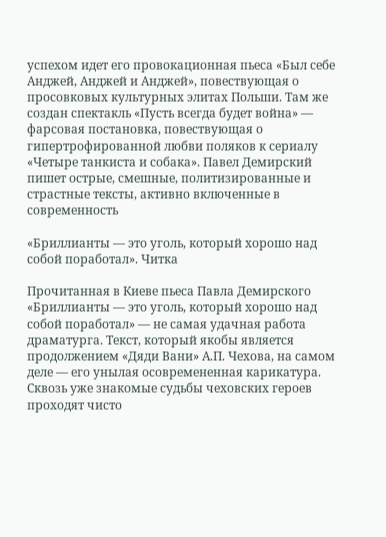успехом идет его провокационная пьеса «Был себе Анджей, Анджей и Анджей», повествующая о просовковых культурных элитах Польши. Там же создан спектакль «Пусть всегда будет война» — фарсовая постановка, повествующая о гипертрофированной любви поляков к сериалу «Четыре танкиста и собака». Павел Демирский пишет острые, смешные, политизированные и страстные тексты, активно включенные в современность

«Бриллианты — это уголь, который хорошо над собой поработал». Читка

Прочитанная в Киеве пьеса Павла Демирского «Бриллианты — это уголь, который хорошо над собой поработал» — не самая удачная работа драматурга. Текст, который якобы является продолжением «Дяди Вани» А.П. Чехова, на самом деле — его унылая осовремененная карикатура. Сквозь уже знакомые судьбы чеховских героев проходят чисто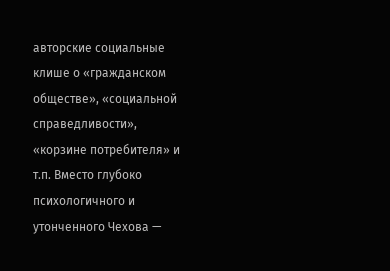авторские социальные клише о «гражданском обществе», «социальной справедливости», «корзине потребителя» и т.п. Вместо глубоко психологичного и утонченного Чехова —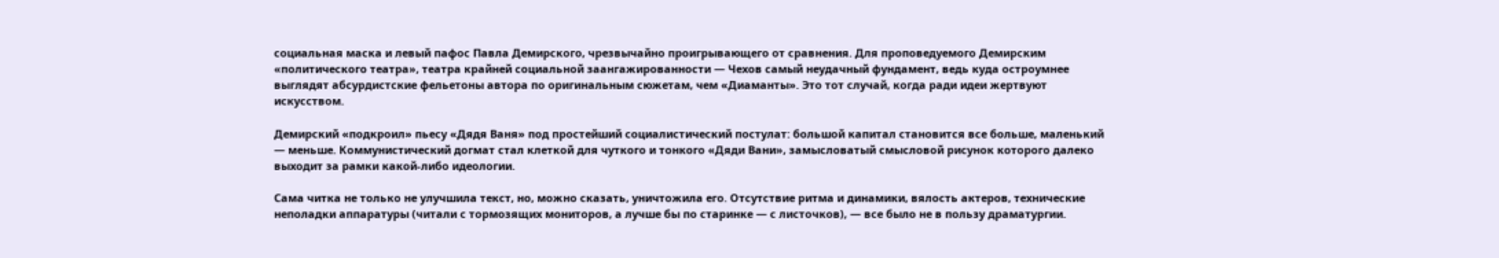социальная маска и левый пафос Павла Демирского, чрезвычайно проигрывающего от сравнения. Для проповедуемого Демирским «политического театра», театра крайней социальной заангажированности — Чехов самый неудачный фундамент, ведь куда остроумнее выглядят абсурдистские фельетоны автора по оригинальным сюжетам, чем «Диаманты». Это тот случай, когда ради идеи жертвуют искусством.

Демирский «подкроил» пьесу «Дядя Ваня» под простейший социалистический постулат: большой капитал становится все больше, маленький — меньше. Коммунистический догмат стал клеткой для чуткого и тонкого «Дяди Вани», замысловатый смысловой рисунок которого далеко выходит за рамки какой-либо идеологии.

Сама читка не только не улучшила текст, но, можно сказать, уничтожила его. Отсутствие ритма и динамики, вялость актеров, технические неполадки аппаратуры (читали с тормозящих мониторов, а лучше бы по старинке — с листочков), — все было не в пользу драматургии.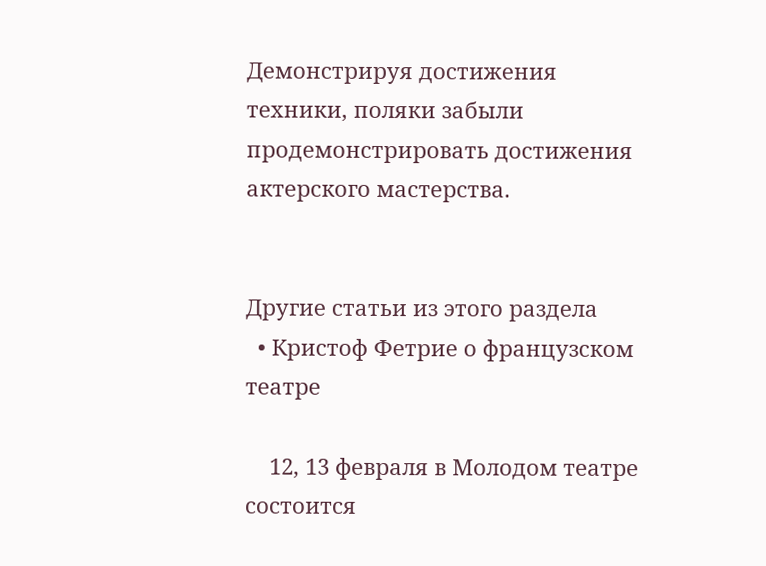Демонстрируя достижения техники, поляки забыли продемонстрировать достижения актерского мастерства.


Другие статьи из этого раздела
  • Кристоф Фетрие о французском театре

    12, 13 февраля в Молодом театре состоится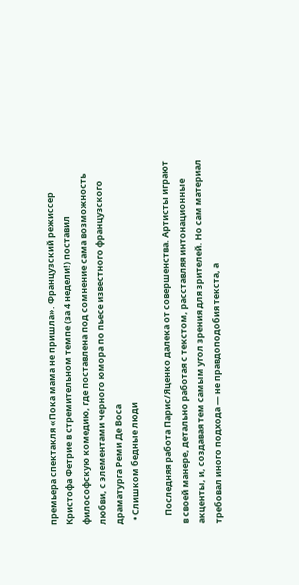премьера спектакля «Пока мама не пришла». Французский режиссер Кристофа Фетрие в стремительном темпе (за 4 недели!) поставил философскую комедию, где поставлена под сомнение сама возможность любви, с элементами черного юмора по пьесе известного французского драматурга Реми Де Воса
  • Слишком бедные люди

    Последняя работа Парис/Яценко далека от совершенства. Артисты играют в своей манере, детально работая с текстом, расставляя интонационные акценты, и, создавая тем самым угол зрения для зрителей. Но сам материал требовал иного подхода — не правдоподобия текста, а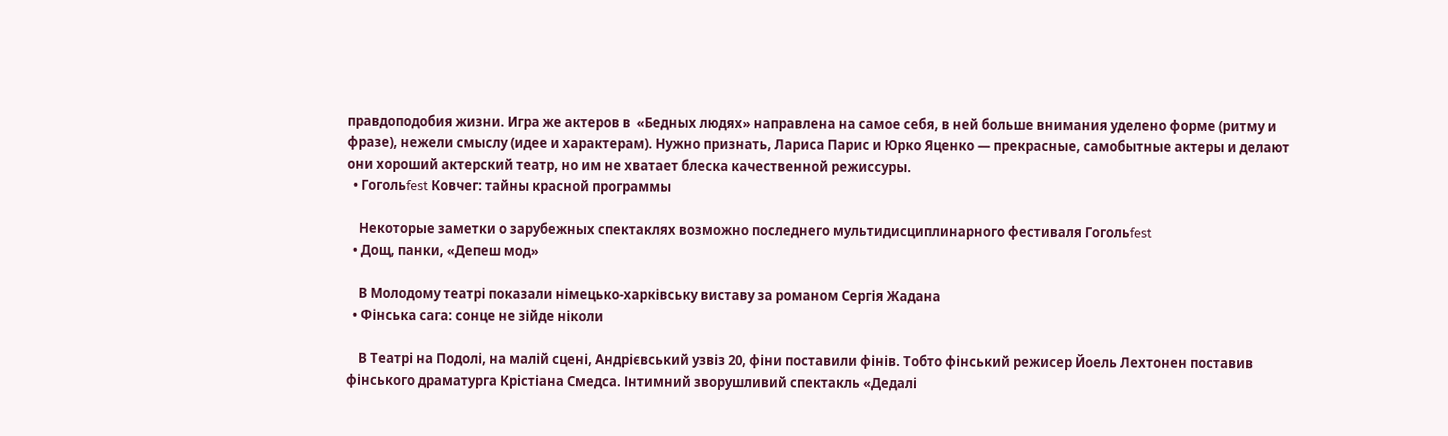правдоподобия жизни. Игра же актеров в  «Бедных людях» направлена на самое себя, в ней больше внимания уделено форме (ритму и фразе), нежели смыслу (идее и характерам). Нужно признать, Лариса Парис и Юрко Яценко — прекрасные, самобытные актеры и делают они хороший актерский театр, но им не хватает блеска качественной режиссуры.
  • Гогольfest Ковчег: тайны красной программы

    Некоторые заметки о зарубежных спектаклях возможно последнего мультидисциплинарного фестиваля Гогольfest
  • Дощ, панки, «Депеш мод»

    В Молодому театрі показали німецько-харківську виставу за романом Сергія Жадана
  • Фінська сага: сонце не зійде ніколи

    В Театрі на Подолі, на малій сцені, Андрієвський узвіз 20, фіни поставили фінів. Тобто фінський режисер Йоель Лехтонен поставив фінського драматурга Крістіана Смедса. Інтимний зворушливий спектакль «Дедалі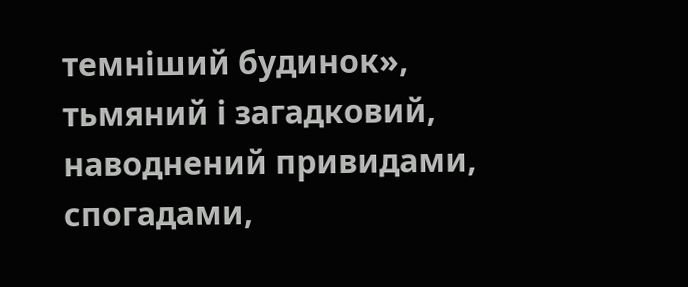темніший будинок», тьмяний і загадковий, наводнений привидами, спогадами,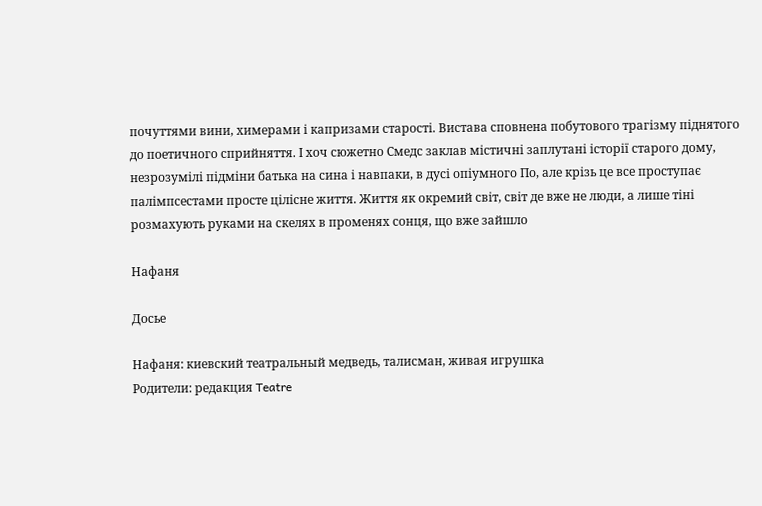почуттями вини, химерами і капризами старості. Вистава сповнена побутового трагізму піднятого до поетичного сприйняття. І хоч сюжетно Смедс заклав містичні заплутані історії старого дому, незрозумілі підміни батька на сина і навпаки, в дусі опіумного По, але крізь це все проступає палімпсестами просте цілісне життя. Життя як окремий світ, світ де вже не люди, а лише тіні розмахують руками на скелях в променях сонця, що вже зайшло

Нафаня

Досье

Нафаня: киевский театральный медведь, талисман, живая игрушка
Родители: редакция Teatre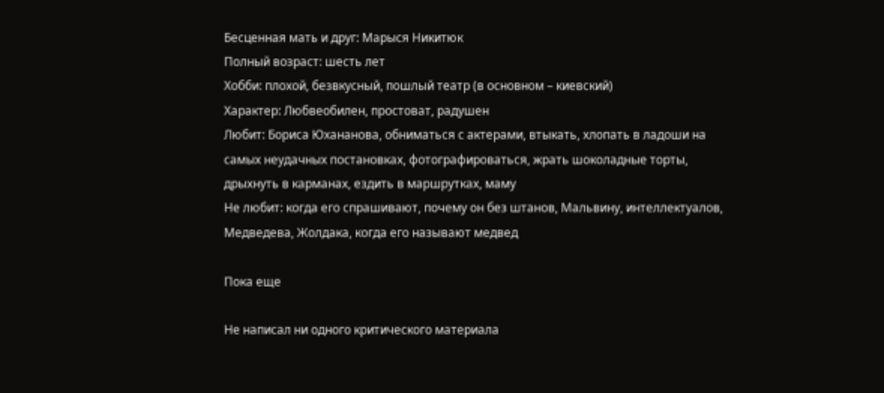Бесценная мать и друг: Марыся Никитюк
Полный возраст: шесть лет
Хобби: плохой, безвкусный, пошлый театр (в основном – киевский)
Характер: Любвеобилен, простоват, радушен
Любит: Бориса Юхананова, обниматься с актерами, втыкать, хлопать в ладоши на самых неудачных постановках, фотографироваться, жрать шоколадные торты, дрыхнуть в карманах, ездить в маршрутках, маму
Не любит: когда его спрашивают, почему он без штанов, Мальвину, интеллектуалов, Медведева, Жолдака, когда его называют медвед

Пока еще

Не написал ни одного критического материала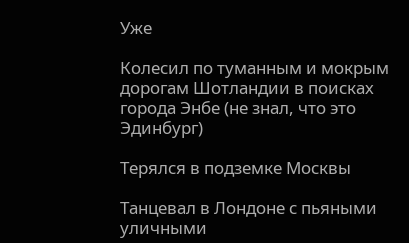Уже

Колесил по туманным и мокрым дорогам Шотландии в поисках города Энбе (не знал, что это Эдинбург)

Терялся в подземке Москвы

Танцевал в Лондоне с пьяными уличными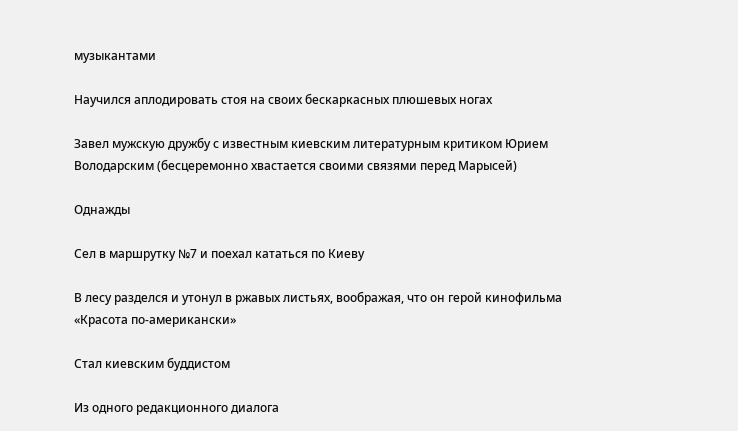музыкантами

Научился аплодировать стоя на своих бескаркасных плюшевых ногах

Завел мужскую дружбу с известным киевским литературным критиком Юрием Володарским (бесцеремонно хвастается своими связями перед Марысей)

Однажды

Сел в маршрутку №7 и поехал кататься по Киеву

В лесу разделся и утонул в ржавых листьях, воображая, что он герой кинофильма «Красота по-американски»

Стал киевским буддистом

Из одного редакционного диалога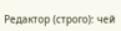Редактор (строго): чей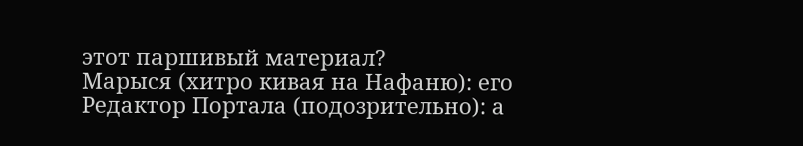этот паршивый материал?
Марыся (хитро кивая на Нафаню): его
Редактор Портала (подозрительно): а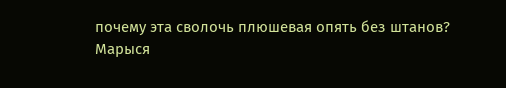почему эта сволочь плюшевая опять без штанов?
Марыся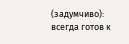(задумчиво): всегда готов к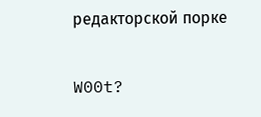редакторской порке

W00t?